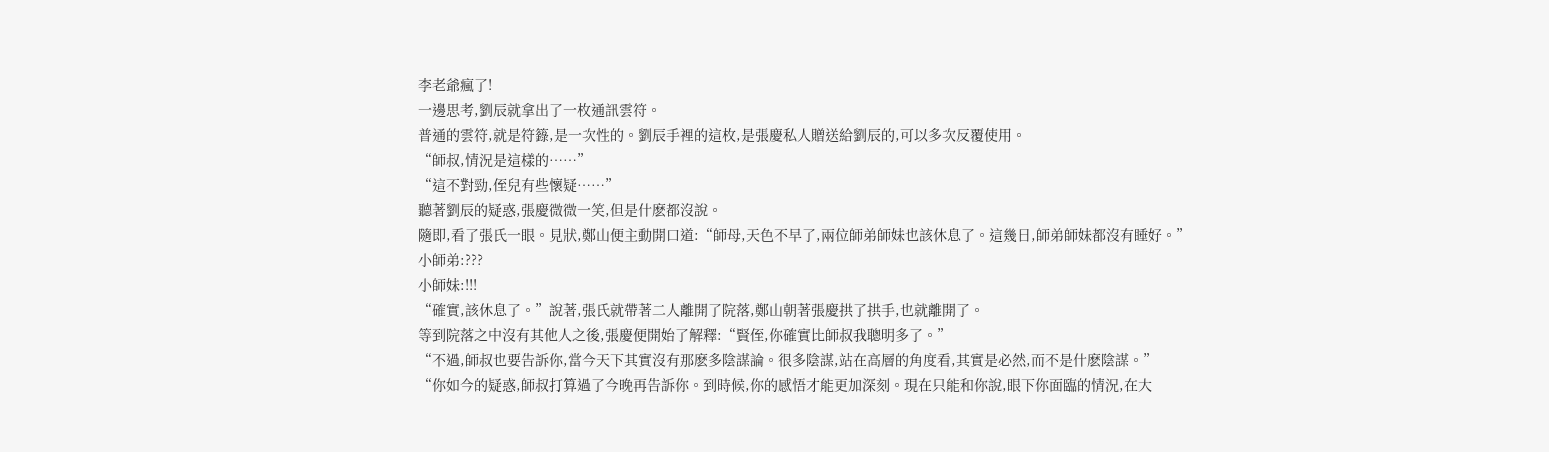李老爺瘋了!
一邊思考,劉辰就拿出了一枚通訊雲符。
普通的雲符,就是符籙,是一次性的。劉辰手裡的這枚,是張慶私人贈送給劉辰的,可以多次反覆使用。
“師叔,情況是這樣的……”
“這不對勁,侄兒有些懷疑……”
聽著劉辰的疑惑,張慶微微一笑,但是什麽都沒說。
隨即,看了張氏一眼。見狀,鄭山便主動開口道:“師母,天色不早了,兩位師弟師妹也該休息了。這幾日,師弟師妹都沒有睡好。”
小師弟:???
小師妹:!!!
“確實,該休息了。”說著,張氏就帶著二人離開了院落,鄭山朝著張慶拱了拱手,也就離開了。
等到院落之中沒有其他人之後,張慶便開始了解釋:“賢侄,你確實比師叔我聰明多了。”
“不過,師叔也要告訴你,當今天下其實沒有那麽多陰謀論。很多陰謀,站在高層的角度看,其實是必然,而不是什麽陰謀。”
“你如今的疑惑,師叔打算過了今晚再告訴你。到時候,你的感悟才能更加深刻。現在只能和你說,眼下你面臨的情況,在大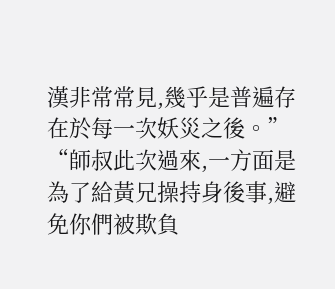漢非常常見,幾乎是普遍存在於每一次妖災之後。”
“師叔此次過來,一方面是為了給黃兄操持身後事,避免你們被欺負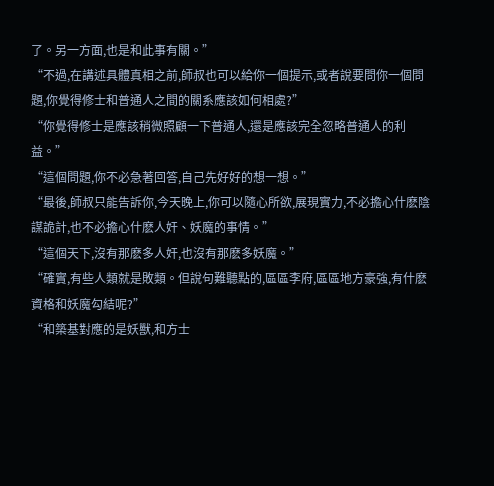了。另一方面,也是和此事有關。”
“不過,在講述具體真相之前,師叔也可以給你一個提示,或者說要問你一個問題,你覺得修士和普通人之間的關系應該如何相處?”
“你覺得修士是應該稍微照顧一下普通人,還是應該完全忽略普通人的利益。”
“這個問題,你不必急著回答,自己先好好的想一想。”
“最後,師叔只能告訴你,今天晚上,你可以隨心所欲,展現實力,不必擔心什麽陰謀詭計,也不必擔心什麽人奸、妖魔的事情。”
“這個天下,沒有那麽多人奸,也沒有那麽多妖魔。”
“確實,有些人類就是敗類。但說句難聽點的,區區李府,區區地方豪強,有什麽資格和妖魔勾結呢?”
“和築基對應的是妖獸,和方士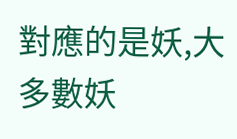對應的是妖,大多數妖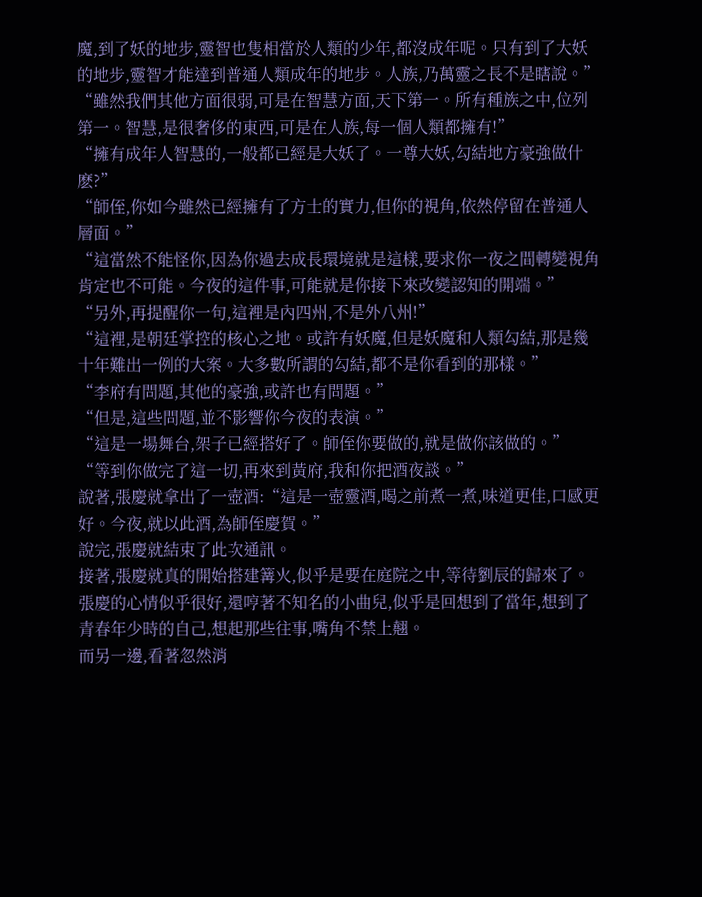魔,到了妖的地步,靈智也隻相當於人類的少年,都沒成年呢。只有到了大妖的地步,靈智才能達到普通人類成年的地步。人族,乃萬靈之長不是瞎說。”
“雖然我們其他方面很弱,可是在智慧方面,天下第一。所有種族之中,位列第一。智慧,是很奢侈的東西,可是在人族,每一個人類都擁有!”
“擁有成年人智慧的,一般都已經是大妖了。一尊大妖,勾結地方豪強做什麽?”
“師侄,你如今雖然已經擁有了方士的實力,但你的視角,依然停留在普通人層面。”
“這當然不能怪你,因為你過去成長環境就是這樣,要求你一夜之間轉變視角肯定也不可能。今夜的這件事,可能就是你接下來改變認知的開端。”
“另外,再提醒你一句,這裡是內四州,不是外八州!”
“這裡,是朝廷掌控的核心之地。或許有妖魔,但是妖魔和人類勾結,那是幾十年難出一例的大案。大多數所謂的勾結,都不是你看到的那樣。”
“李府有問題,其他的豪強,或許也有問題。”
“但是,這些問題,並不影響你今夜的表演。”
“這是一場舞台,架子已經搭好了。師侄你要做的,就是做你該做的。”
“等到你做完了這一切,再來到黃府,我和你把酒夜談。”
說著,張慶就拿出了一壺酒:“這是一壺靈酒,喝之前煮一煮,味道更佳,口感更好。今夜,就以此酒,為師侄慶賀。”
說完,張慶就結束了此次通訊。
接著,張慶就真的開始搭建篝火,似乎是要在庭院之中,等待劉辰的歸來了。張慶的心情似乎很好,還哼著不知名的小曲兒,似乎是回想到了當年,想到了青春年少時的自己,想起那些往事,嘴角不禁上翹。
而另一邊,看著忽然消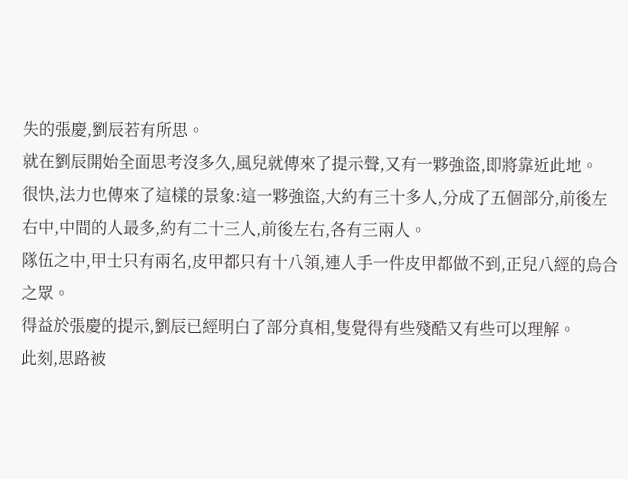失的張慶,劉辰若有所思。
就在劉辰開始全面思考沒多久,風兒就傳來了提示聲,又有一夥強盜,即將靠近此地。
很快,法力也傳來了這樣的景象:這一夥強盜,大約有三十多人,分成了五個部分,前後左右中,中間的人最多,約有二十三人,前後左右,各有三兩人。
隊伍之中,甲士只有兩名,皮甲都只有十八領,連人手一件皮甲都做不到,正兒八經的烏合之眾。
得益於張慶的提示,劉辰已經明白了部分真相,隻覺得有些殘酷又有些可以理解。
此刻,思路被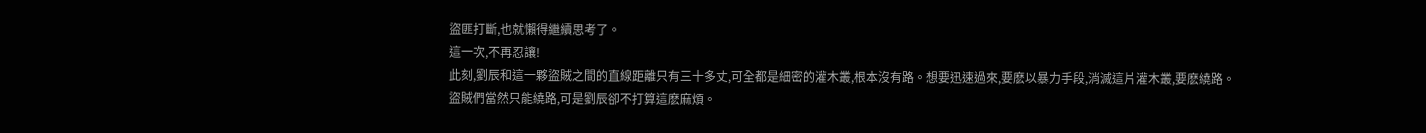盜匪打斷,也就懶得繼續思考了。
這一次,不再忍讓!
此刻,劉辰和這一夥盜賊之間的直線距離只有三十多丈,可全都是細密的灌木叢,根本沒有路。想要迅速過來,要麽以暴力手段,消滅這片灌木叢,要麽繞路。
盜賊們當然只能繞路,可是劉辰卻不打算這麽麻煩。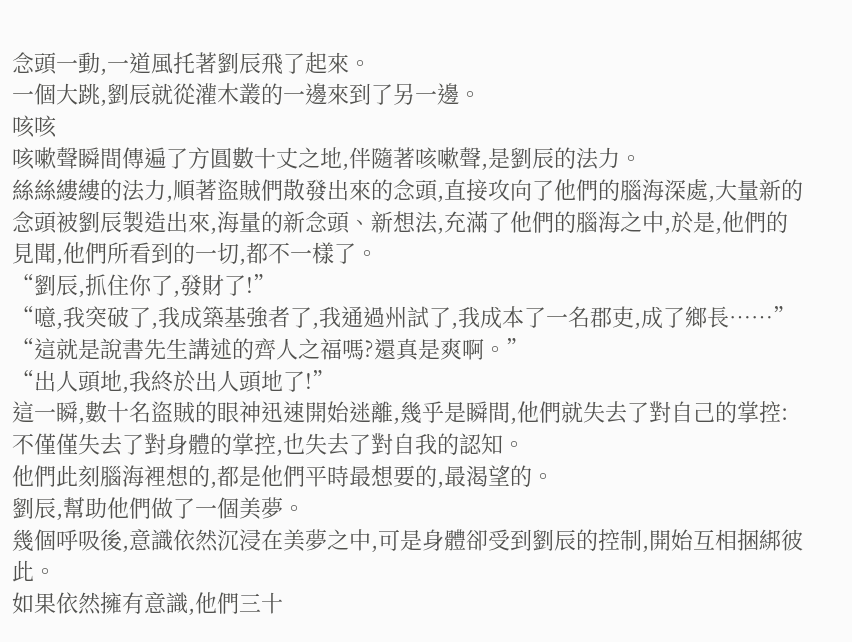念頭一動,一道風托著劉辰飛了起來。
一個大跳,劉辰就從灌木叢的一邊來到了另一邊。
咳咳
咳嗽聲瞬間傳遍了方圓數十丈之地,伴隨著咳嗽聲,是劉辰的法力。
絲絲縷縷的法力,順著盜賊們散發出來的念頭,直接攻向了他們的腦海深處,大量新的念頭被劉辰製造出來,海量的新念頭、新想法,充滿了他們的腦海之中,於是,他們的見聞,他們所看到的一切,都不一樣了。
“劉辰,抓住你了,發財了!”
“噫,我突破了,我成築基強者了,我通過州試了,我成本了一名郡吏,成了鄉長……”
“這就是說書先生講述的齊人之福嗎?還真是爽啊。”
“出人頭地,我終於出人頭地了!”
這一瞬,數十名盜賊的眼神迅速開始迷離,幾乎是瞬間,他們就失去了對自己的掌控:不僅僅失去了對身體的掌控,也失去了對自我的認知。
他們此刻腦海裡想的,都是他們平時最想要的,最渴望的。
劉辰,幫助他們做了一個美夢。
幾個呼吸後,意識依然沉浸在美夢之中,可是身體卻受到劉辰的控制,開始互相捆綁彼此。
如果依然擁有意識,他們三十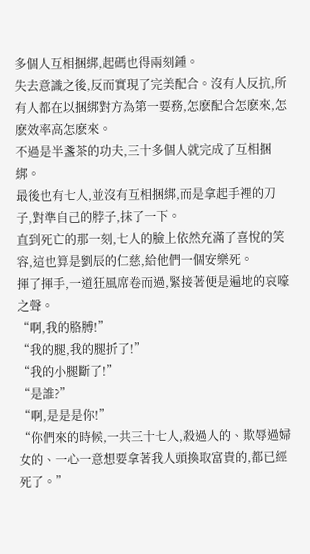多個人互相捆綁,起碼也得兩刻鍾。
失去意識之後,反而實現了完美配合。沒有人反抗,所有人都在以捆綁對方為第一要務,怎麽配合怎麽來,怎麽效率高怎麽來。
不過是半盞茶的功夫,三十多個人就完成了互相捆綁。
最後也有七人,並沒有互相捆綁,而是拿起手裡的刀子,對準自己的脖子,抹了一下。
直到死亡的那一刻,七人的臉上依然充滿了喜悅的笑容,這也算是劉辰的仁慈,給他們一個安樂死。
揮了揮手,一道狂風席卷而過,緊接著便是遍地的哀嚎之聲。
“啊,我的胳膊!”
“我的腿,我的腿折了!”
“我的小腿斷了!”
“是誰?”
“啊,是是是你!”
“你們來的時候,一共三十七人,殺過人的、欺辱過婦女的、一心一意想要拿著我人頭換取富貴的,都已經死了。”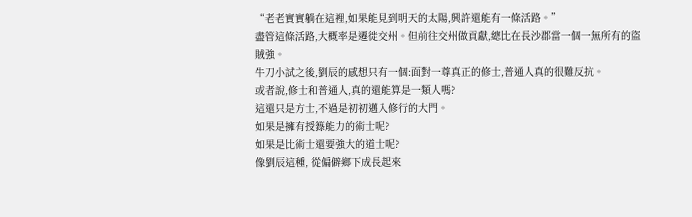“老老實實躺在這裡,如果能見到明天的太陽,興許還能有一條活路。”
盡管這條活路,大概率是遷徙交州。但前往交州做貢獻,總比在長沙郡當一個一無所有的盜賊強。
牛刀小試之後,劉辰的感想只有一個:面對一尊真正的修士,普通人真的很難反抗。
或者說,修士和普通人,真的還能算是一類人嗎?
這還只是方士,不過是初初邁入修行的大門。
如果是擁有授籙能力的術士呢?
如果是比術士還要強大的道士呢?
像劉辰這種, 從偏僻鄉下成長起來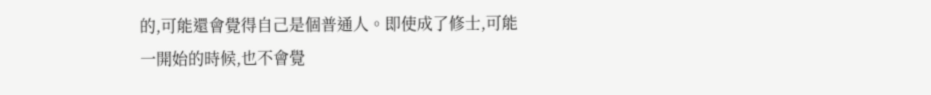的,可能還會覺得自己是個普通人。即使成了修士,可能一開始的時候,也不會覺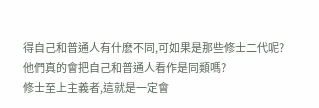得自己和普通人有什麽不同,可如果是那些修士二代呢?
他們真的會把自己和普通人看作是同類嗎?
修士至上主義者,這就是一定會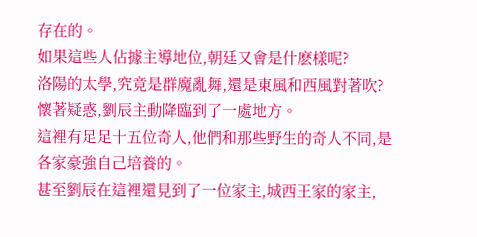存在的。
如果這些人佔據主導地位,朝廷又會是什麽樣呢?
洛陽的太學,究竟是群魔亂舞,還是東風和西風對著吹?
懷著疑惑,劉辰主動降臨到了一處地方。
這裡有足足十五位奇人,他們和那些野生的奇人不同,是各家豪強自己培養的。
甚至劉辰在這裡還見到了一位家主,城西王家的家主,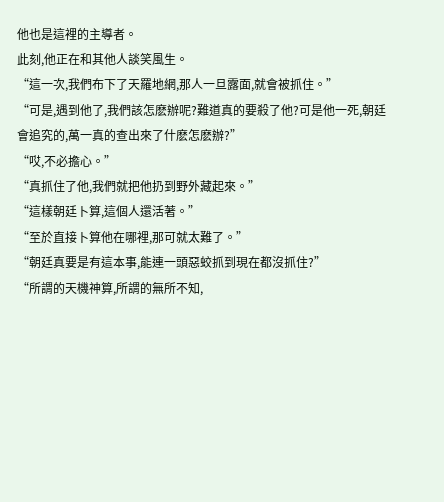他也是這裡的主導者。
此刻,他正在和其他人談笑風生。
“這一次,我們布下了天羅地網,那人一旦露面,就會被抓住。”
“可是,遇到他了,我們該怎麽辦呢?難道真的要殺了他?可是他一死,朝廷會追究的,萬一真的查出來了什麽怎麽辦?”
“哎,不必擔心。”
“真抓住了他,我們就把他扔到野外藏起來。”
“這樣朝廷卜算,這個人還活著。”
“至於直接卜算他在哪裡,那可就太難了。”
“朝廷真要是有這本事,能連一頭惡蛟抓到現在都沒抓住?”
“所謂的天機神算,所謂的無所不知,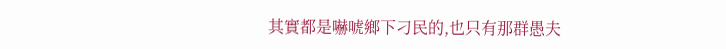其實都是嚇唬鄉下刁民的,也只有那群愚夫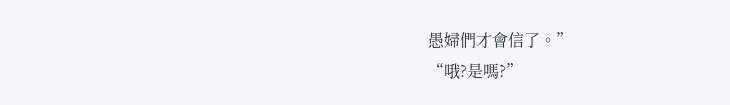愚婦們才會信了。”
“哦?是嗎?”